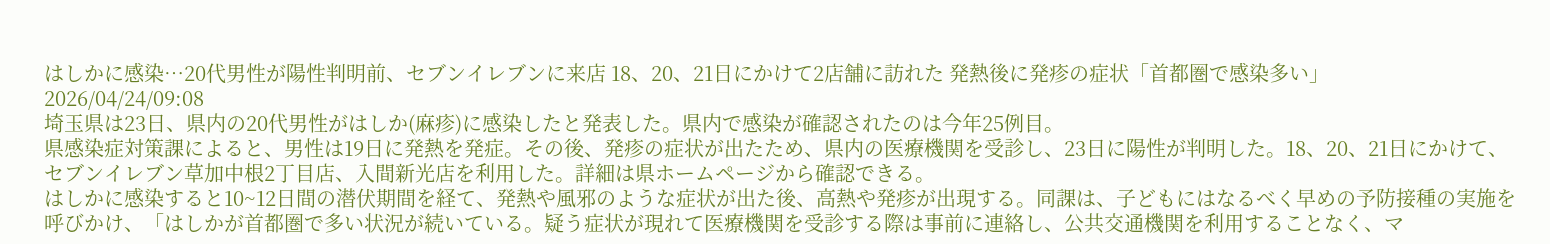はしかに感染…20代男性が陽性判明前、セブンイレブンに来店 18、20、21日にかけて2店舗に訪れた 発熱後に発疹の症状「首都圏で感染多い」
2026/04/24/09:08
埼玉県は23日、県内の20代男性がはしか(麻疹)に感染したと発表した。県内で感染が確認されたのは今年25例目。
県感染症対策課によると、男性は19日に発熱を発症。その後、発疹の症状が出たため、県内の医療機関を受診し、23日に陽性が判明した。18、20、21日にかけて、セブンイレブン草加中根2丁目店、入間新光店を利用した。詳細は県ホームページから確認できる。
はしかに感染すると10~12日間の潜伏期間を経て、発熱や風邪のような症状が出た後、高熱や発疹が出現する。同課は、子どもにはなるべく早めの予防接種の実施を呼びかけ、「はしかが首都圏で多い状況が続いている。疑う症状が現れて医療機関を受診する際は事前に連絡し、公共交通機関を利用することなく、マ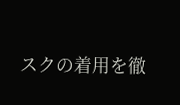スクの着用を徹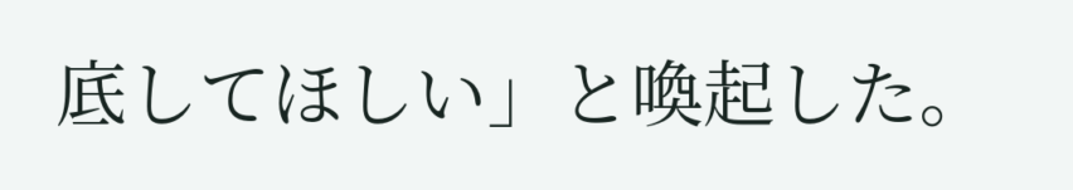底してほしい」と喚起した。